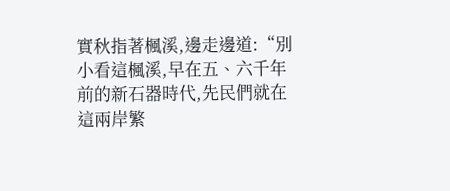實秋指著楓溪,邊走邊道:“別小看這楓溪,早在五、六千年前的新石器時代,先民們就在這兩岸繁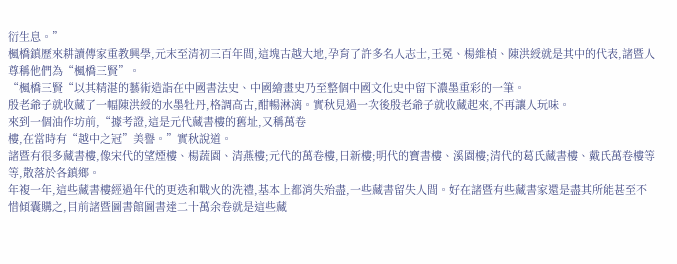衍生息。”
楓橋鎮歷來耕讀傳家重教興學,元末至清初三百年間,這塊古越大地,孕育了許多名人志士,王冕、楊維楨、陳洪綬就是其中的代表,諸暨人尊稱他們為“楓橋三賢”。
“楓橋三賢“以其精湛的藝術造詣在中國書法史、中國繪畫史乃至整個中國文化史中留下濃墨重彩的一筆。
殷老爺子就收藏了一幅陳洪綬的水墨牡丹,格調高古,酣暢淋漓。實秋見過一次後殷老爺子就收藏起來,不再讓人玩味。
來到一個油作坊前,“據考證,這是元代藏書樓的舊址,又稱萬卷
樓,在當時有“越中之冠”美譽。”實秋說道。
諸暨有很多藏書樓,像宋代的望煙樓、楊蔬園、清燕樓;元代的萬卷樓,日新樓;明代的寶書樓、溪園樓;清代的葛氏藏書樓、戴氏萬卷樓等等,散落於各鎮鄉。
年複一年,這些藏書樓經過年代的更迭和戰火的洗禮,基本上都消失殆盡,一些藏書留失人間。好在諸暨有些藏書家還是盡其所能甚至不惜傾囊購之,目前諸暨圖書館圖書達二十萬余卷就是這些藏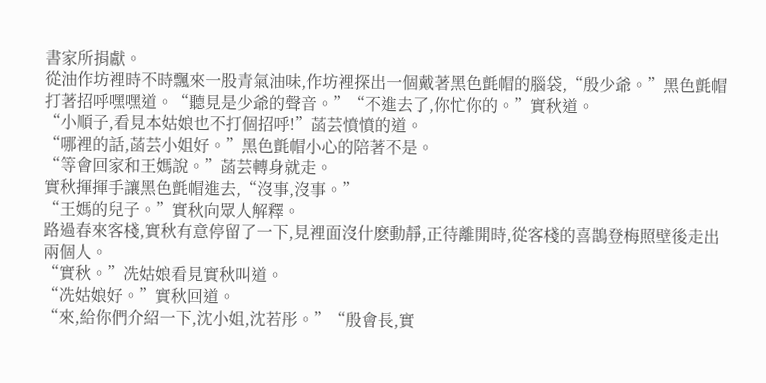書家所捐獻。
從油作坊裡時不時飄來一股青氣油味,作坊裡探出一個戴著黑色氈帽的腦袋,“殷少爺。”黑色氈帽打著招呼嘿嘿道。“聽見是少爺的聲音。”“不進去了,你忙你的。”實秋道。
“小順子,看見本姑娘也不打個招呼!”菡芸憤憤的道。
“哪裡的話,菡芸小姐好。”黑色氈帽小心的陪著不是。
“等會回家和王媽說。”菡芸轉身就走。
實秋揮揮手讓黑色氈帽進去,“沒事,沒事。”
“王媽的兒子。”實秋向眾人解釋。
路過春來客棧,實秋有意停留了一下,見裡面沒什麽動靜,正待離開時,從客棧的喜鵲登梅照壁後走出兩個人。
“實秋。”冼姑娘看見實秋叫道。
“冼姑娘好。”實秋回道。
“來,給你們介紹一下,沈小姐,沈若彤。”“殷會長,實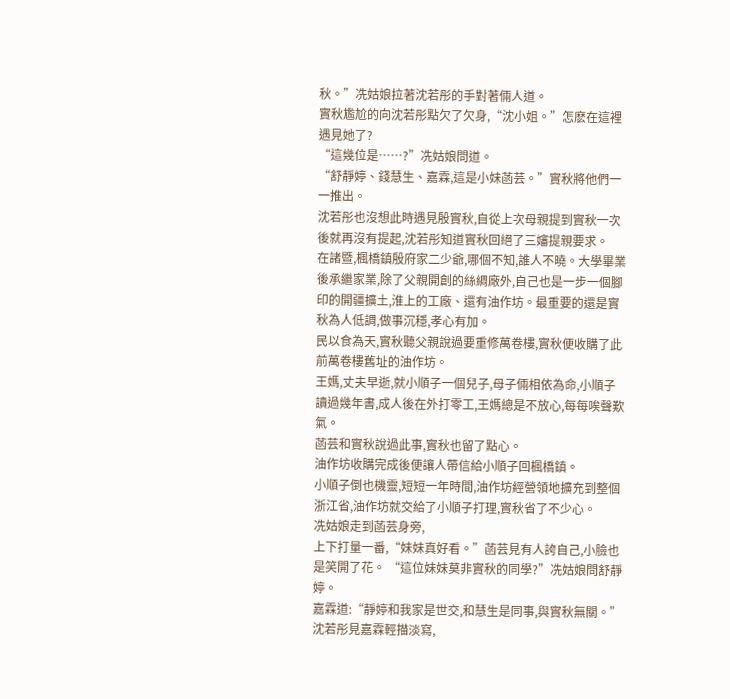秋。”冼姑娘拉著沈若彤的手對著倆人道。
實秋尷尬的向沈若彤點欠了欠身,“沈小姐。”怎麽在這裡遇見她了?
“這幾位是……?”冼姑娘問道。
“舒靜婷、錢慧生、嘉霖,這是小妹菡芸。”實秋將他們一一推出。
沈若彤也沒想此時遇見殷實秋,自從上次母親提到實秋一次後就再沒有提起,沈若彤知道實秋回絕了三嬸提親要求。
在諸暨,楓橋鎮殷府家二少爺,哪個不知,誰人不曉。大學畢業後承繼家業,除了父親開創的絲綢廠外,自己也是一步一個腳印的開疆擴土,淮上的工廠、還有油作坊。最重要的還是實秋為人低調,做事沉穩,孝心有加。
民以食為天,實秋聽父親說過要重修萬卷樓,實秋便收購了此前萬卷樓舊址的油作坊。
王媽,丈夫早逝,就小順子一個兒子,母子倆相依為命,小順子讀過幾年書,成人後在外打零工,王媽總是不放心,每每唉聲歎氣。
菡芸和實秋說過此事,實秋也留了點心。
油作坊收購完成後便讓人帶信給小順子回楓橋鎮。
小順子倒也機靈,短短一年時間,油作坊經營領地擴充到整個浙江省,油作坊就交給了小順子打理,實秋省了不少心。
冼姑娘走到菡芸身旁,
上下打量一番,“妹妹真好看。”菡芸見有人誇自己,小臉也是笑開了花。 “這位妹妹莫非實秋的同學?”冼姑娘問舒靜婷。
嘉霖道:“靜婷和我家是世交,和慧生是同事,與實秋無關。”
沈若彤見嘉霖輕描淡寫,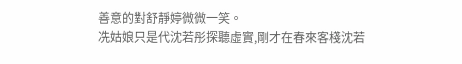善意的對舒靜婷微微一笑。
冼姑娘只是代沈若彤探聽虛實,剛才在春來客棧沈若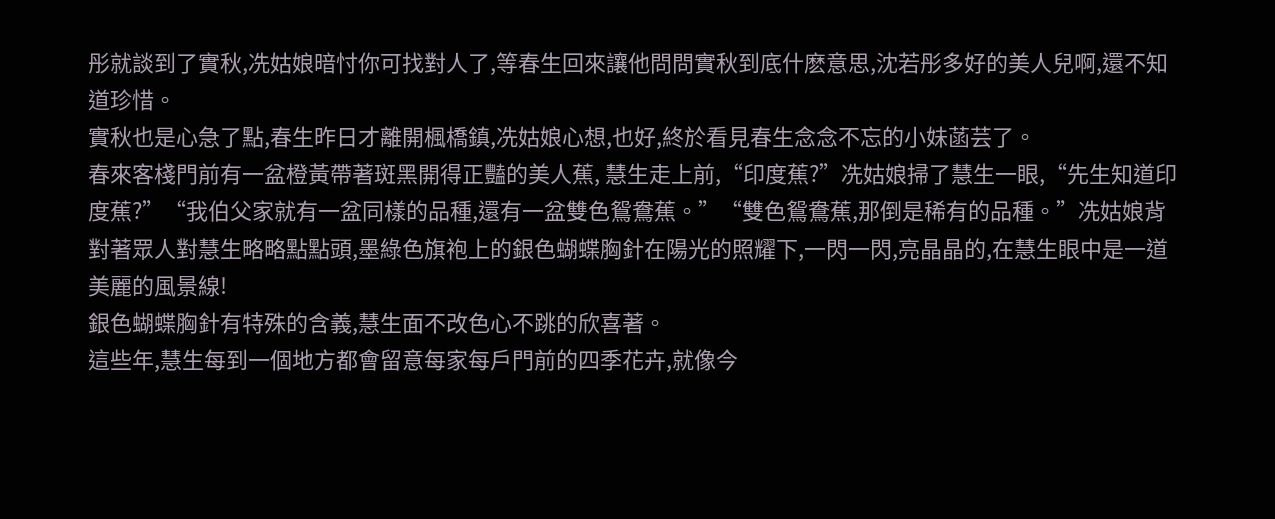彤就談到了實秋,冼姑娘暗忖你可找對人了,等春生回來讓他問問實秋到底什麽意思,沈若彤多好的美人兒啊,還不知道珍惜。
實秋也是心急了點,春生昨日才離開楓橋鎮,冼姑娘心想,也好,終於看見春生念念不忘的小妹菡芸了。
春來客棧門前有一盆橙黃帶著斑黑開得正豔的美人蕉, 慧生走上前,“印度蕉?”冼姑娘掃了慧生一眼,“先生知道印度蕉?”“我伯父家就有一盆同樣的品種,還有一盆雙色鴛鴦蕉。”“雙色鴛鴦蕉,那倒是稀有的品種。”冼姑娘背對著眾人對慧生略略點點頭,墨綠色旗袍上的銀色蝴蝶胸針在陽光的照耀下,一閃一閃,亮晶晶的,在慧生眼中是一道美麗的風景線!
銀色蝴蝶胸針有特殊的含義,慧生面不改色心不跳的欣喜著。
這些年,慧生每到一個地方都會留意每家每戶門前的四季花卉,就像今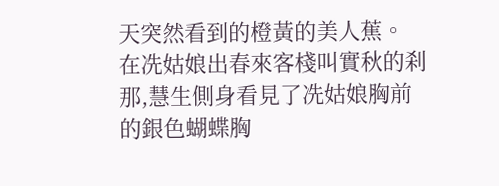天突然看到的橙黃的美人蕉。
在冼姑娘出春來客棧叫實秋的刹那,慧生側身看見了冼姑娘胸前的銀色蝴蝶胸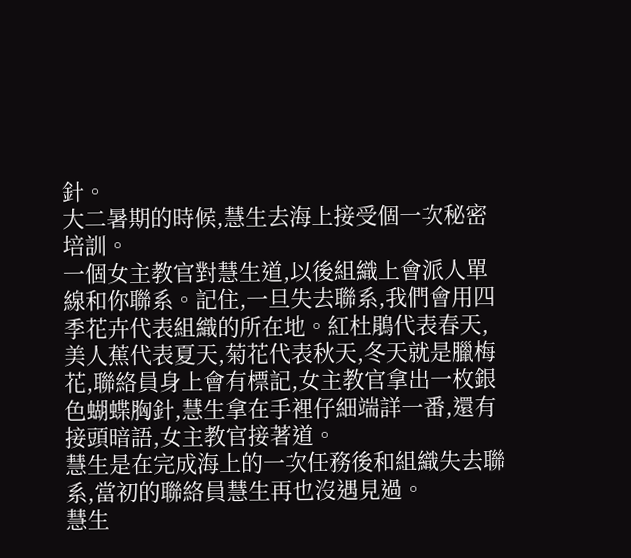針。
大二暑期的時候,慧生去海上接受個一次秘密培訓。
一個女主教官對慧生道,以後組織上會派人單線和你聯系。記住,一旦失去聯系,我們會用四季花卉代表組織的所在地。紅杜鵑代表春天,美人蕉代表夏天,菊花代表秋天,冬天就是臘梅花,聯絡員身上會有標記,女主教官拿出一枚銀色蝴蝶胸針,慧生拿在手裡仔細端詳一番,還有接頭暗語,女主教官接著道。
慧生是在完成海上的一次任務後和組織失去聯系,當初的聯絡員慧生再也沒遇見過。
慧生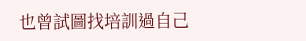也曾試圖找培訓過自己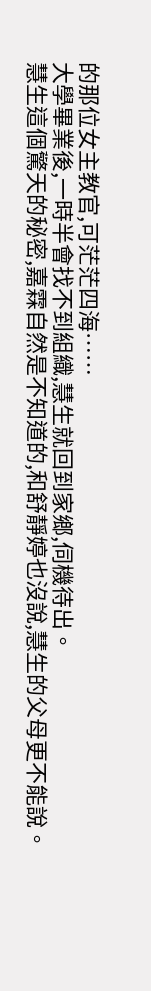的那位女主教官,可茫茫四海……
大學畢業後,一時半會找不到組織,慧生就回到家鄉,伺機待出。
慧生這個驚天的秘密,嘉霖自然是不知道的,和舒靜婷也沒說,慧生的父母更不能說。